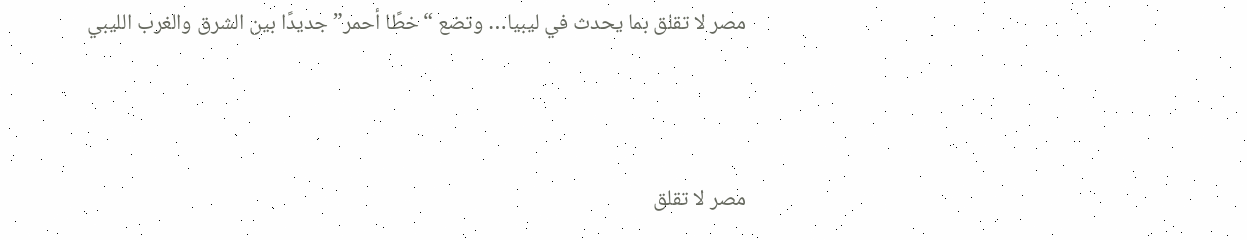مصر لا تقلق بما يحدث في ليبيا… وتضع “خطًا أحمر” جديدًا بين الشرق والغرب الليبي



مصر لا تقلق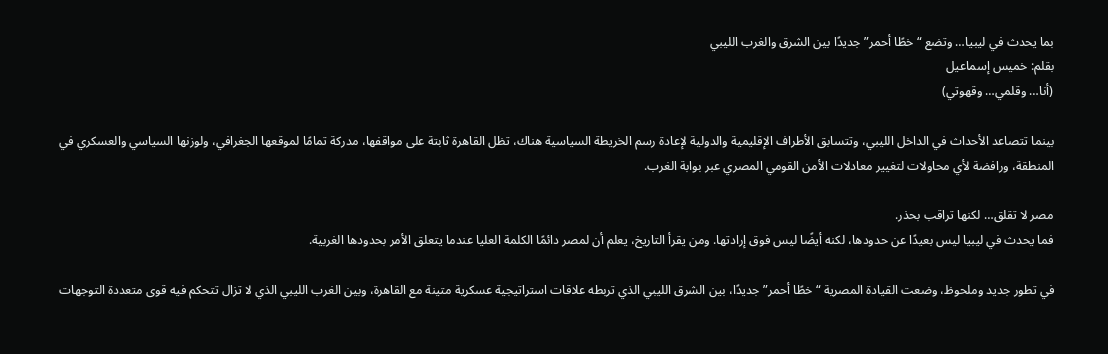بما يحدث في ليبيا… وتضع “خطًا أحمر” جديدًا بين الشرق والغرب الليبي
بقلم: خميس إسماعيل
(أنا… وقلمي… وقهوتي)

بينما تتصاعد الأحداث في الداخل الليبي، وتتسابق الأطراف الإقليمية والدولية لإعادة رسم الخريطة السياسية هناك، تظل القاهرة ثابتة على مواقفها، مدركة تمامًا لموقعها الجغرافي، ولوزنها السياسي والعسكري في المنطقة، ورافضة لأي محاولات لتغيير معادلات الأمن القومي المصري عبر بوابة الغرب.

مصر لا تقلق… لكنها تراقب بحذر.
فما يحدث في ليبيا ليس بعيدًا عن حدودها، لكنه أيضًا ليس فوق إرادتها. ومن يقرأ التاريخ، يعلم أن لمصر دائمًا الكلمة العليا عندما يتعلق الأمر بحدودها الغربية.

في تطور جديد وملحوظ، وضعت القيادة المصرية “خطًا أحمر” جديدًا، بين الشرق الليبي الذي تربطه علاقات استراتيجية عسكرية متينة مع القاهرة، وبين الغرب الليبي الذي لا تزال تتحكم فيه قوى متعددة التوجهات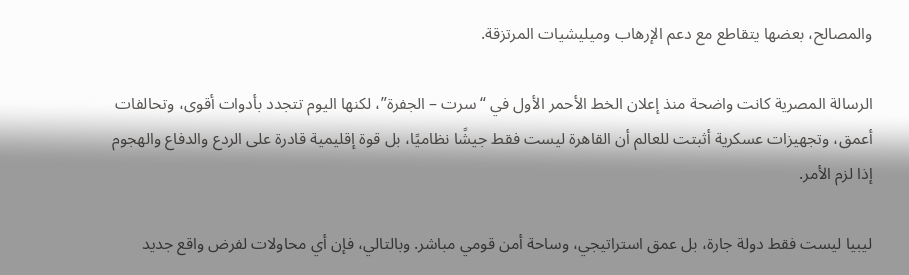والمصالح، بعضها يتقاطع مع دعم الإرهاب وميليشيات المرتزقة.

الرسالة المصرية كانت واضحة منذ إعلان الخط الأحمر الأول في “سرت – الجفرة”، لكنها اليوم تتجدد بأدوات أقوى، وتحالفات أعمق، وتجهيزات عسكرية أثبتت للعالم أن القاهرة ليست فقط جيشًا نظاميًا، بل قوة إقليمية قادرة على الردع والدفاع والهجوم إذا لزم الأمر.

ليبيا ليست فقط دولة جارة، بل عمق استراتيجي، وساحة أمن قومي مباشر. وبالتالي، فإن أي محاولات لفرض واقع جديد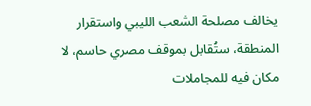يخالف مصلحة الشعب الليبي واستقرار المنطقة، ستُقابل بموقف مصري حاسم، لا مكان فيه للمجاملات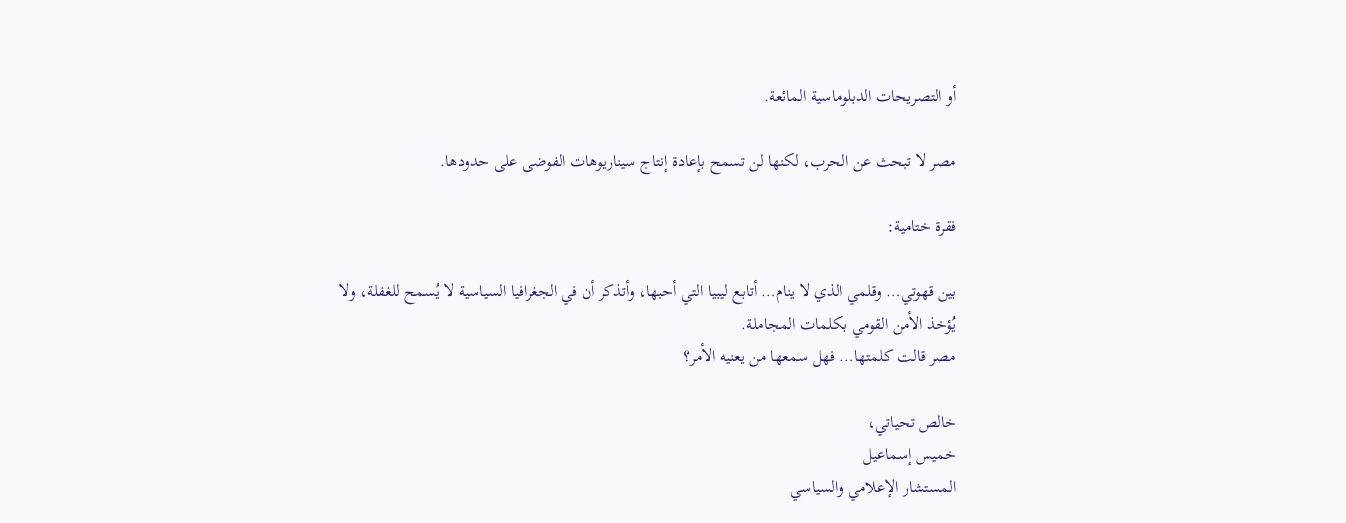أو التصريحات الدبلوماسية المائعة.

مصر لا تبحث عن الحرب، لكنها لن تسمح بإعادة إنتاج سيناريوهات الفوضى على حدودها.

فقرة ختامية:

بين قهوتي… وقلمي الذي لا ينام… أتابع ليبيا التي أحبها، وأتذكر أن في الجغرافيا السياسية لا يُسمح للغفلة، ولا يُؤخذ الأمن القومي بكلمات المجاملة.
مصر قالت كلمتها… فهل سمعها من يعنيه الأمر؟

خالص تحياتي،
خميس إسماعيل
المستشار الإعلامي والسياسي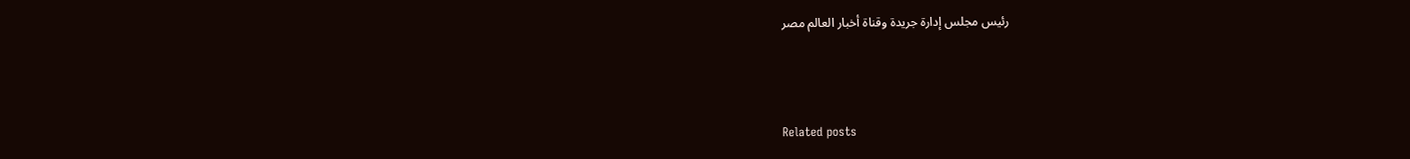رئيس مجلس إدارة جريدة وقناة أخبار العالم مصر



Related posts